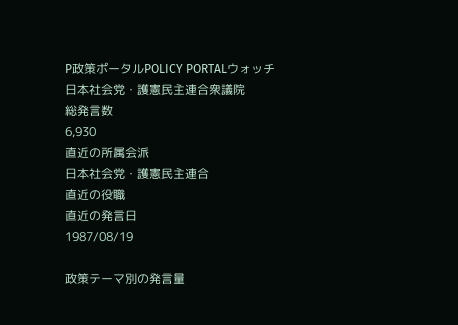P政策ポータルPOLICY PORTALウォッチ
日本社会党・護憲民主連合衆議院
総発言数
6,930
直近の所属会派
日本社会党・護憲民主連合
直近の役職
直近の発言日
1987/08/19

政策テーマ別の発言量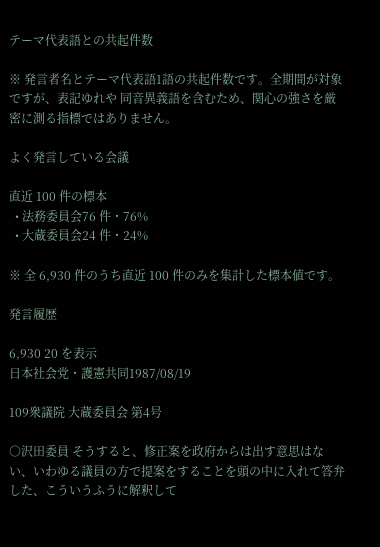テーマ代表語との共起件数

※ 発言者名とテーマ代表語1語の共起件数です。全期間が対象ですが、表記ゆれや 同音異義語を含むため、関心の強さを厳密に測る指標ではありません。

よく発言している会議

直近 100 件の標本
  • 法務委員会76 件・76%
  • 大蔵委員会24 件・24%

※ 全 6,930 件のうち直近 100 件のみを集計した標本値です。

発言履歴

6,930 20 を表示
日本社会党・護憲共同1987/08/19

109衆議院 大蔵委員会 第4号

○沢田委員 そうすると、修正案を政府からは出す意思はない、いわゆる議員の方で提案をすることを頭の中に入れて答弁した、こういうふうに解釈して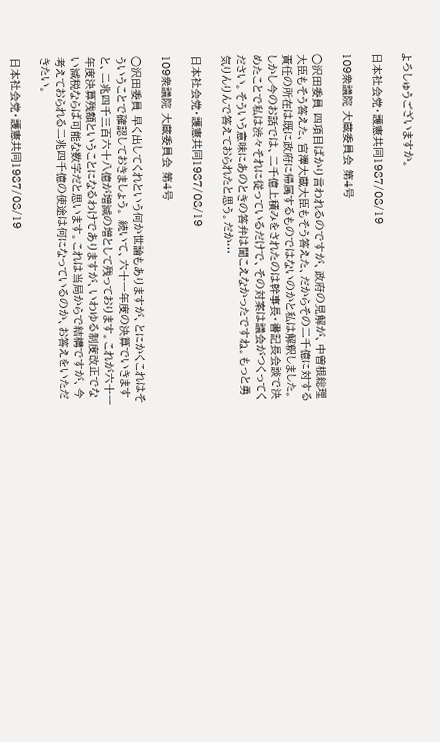よろしゅうございますか。

日本社会党・護憲共同1987/08/19

109衆議院 大蔵委員会 第4号

○沢田委員 四項目ばかり言われるのですが、政府の見解が、中曽根総理大臣もそう答えた、宮澤大蔵大臣もそう答えた、だからその二千億に対する責任の所在は既に政府に帰属するものではないのかと私は解釈しました。しかし今のお話では、二千億上積みをされたのは幹事長・書記長会談で決めたことで私は渋々それに従っているだけで、その対案は議会がつくってください。そういう意味にあのときの答弁は聞こえなかったですね。もっと勇気りんりんで答えておられたと思う。だか…

日本社会党・護憲共同1987/08/19

109衆議院 大蔵委員会 第4号

○沢田委員 早く出してくれという何か世論もありますが、とにかくこれはそういうことで確認しておきましょう。 続いて、六十一年度の決算でいきますと、二兆四千三百六十八億が増減の増として残っております。これが六十一年度決算残額ということになるわけでありますが、いわゆる制度改正でない減税ならば可能な数字だと思います。これは当局からで結構ですが、今考えておられる二兆四千億の使途は何になっているのか、お答えをいただきたい。

日本社会党・護憲共同1987/08/19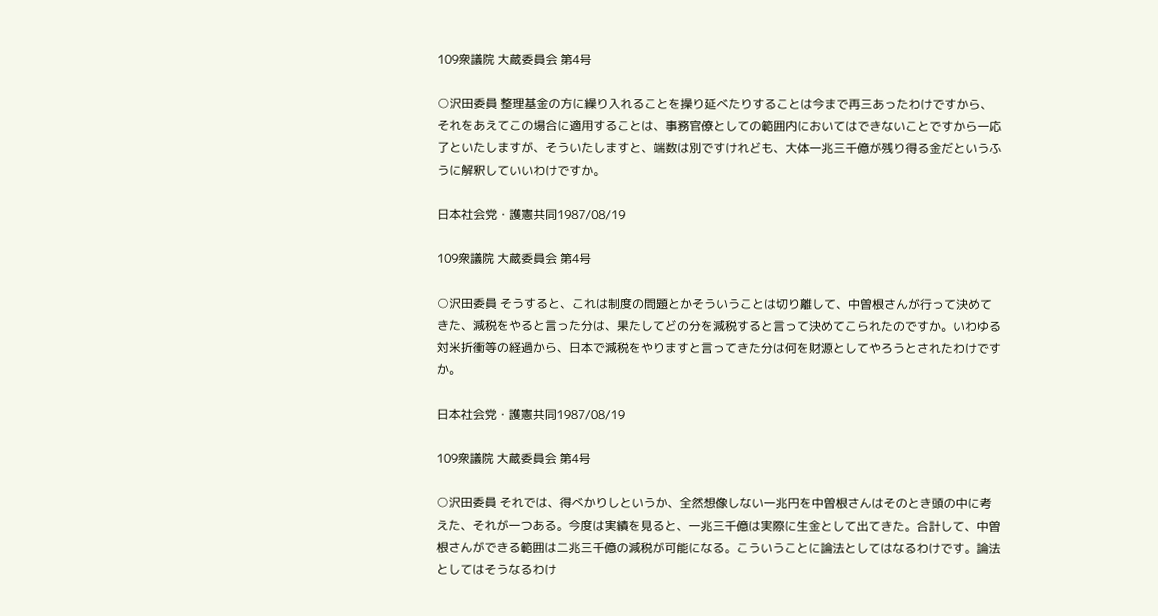109衆議院 大蔵委員会 第4号

○沢田委員 整理基金の方に繰り入れることを操り延べたりすることは今まで再三あったわけですから、それをあえてこの場合に適用することは、事務官僚としての範囲内においてはできないことですから一応了といたしますが、そういたしますと、端数は別ですけれども、大体一兆三千億が残り得る金だというふうに解釈していいわけですか。

日本社会党・護憲共同1987/08/19

109衆議院 大蔵委員会 第4号

○沢田委員 そうすると、これは制度の問題とかそういうことは切り離して、中曽根さんが行って決めてきた、減税をやると言った分は、果たしてどの分を減税すると言って決めてこられたのですか。いわゆる対米折衝等の経過から、日本で減税をやりますと言ってきた分は何を財源としてやろうとされたわけですか。

日本社会党・護憲共同1987/08/19

109衆議院 大蔵委員会 第4号

○沢田委員 それでは、得べかりしというか、全然想像しない一兆円を中曽根さんはそのとき頭の中に考えた、それが一つある。今度は実績を見ると、一兆三千億は実際に生金として出てきた。合計して、中曽根さんができる範囲は二兆三千億の減税が可能になる。こういうことに論法としてはなるわけです。論法としてはそうなるわけ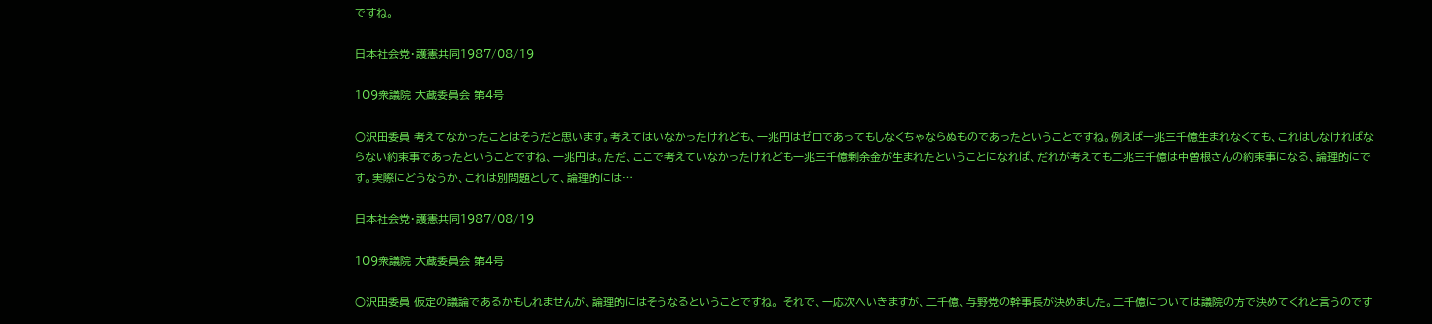ですね。

日本社会党・護憲共同1987/08/19

109衆議院 大蔵委員会 第4号

○沢田委員 考えてなかったことはそうだと思います。考えてはいなかったけれども、一兆円はゼロであってもしなくちゃならぬものであったということですね。例えば一兆三千億生まれなくても、これはしなければならない約束事であったということですね、一兆円は。ただ、ここで考えていなかったけれども一兆三千億剰余金が生まれたということになれば、だれが考えても二兆三千億は中曽根さんの約束事になる、論理的にです。実際にどうなうか、これは別問題として、論理的には…

日本社会党・護憲共同1987/08/19

109衆議院 大蔵委員会 第4号

○沢田委員 仮定の議論であるかもしれませんが、論理的にはそうなるということですね。 それで、一応次へいきますが、二千億、与野党の幹事長が決めました。二千億については議院の方で決めてくれと言うのです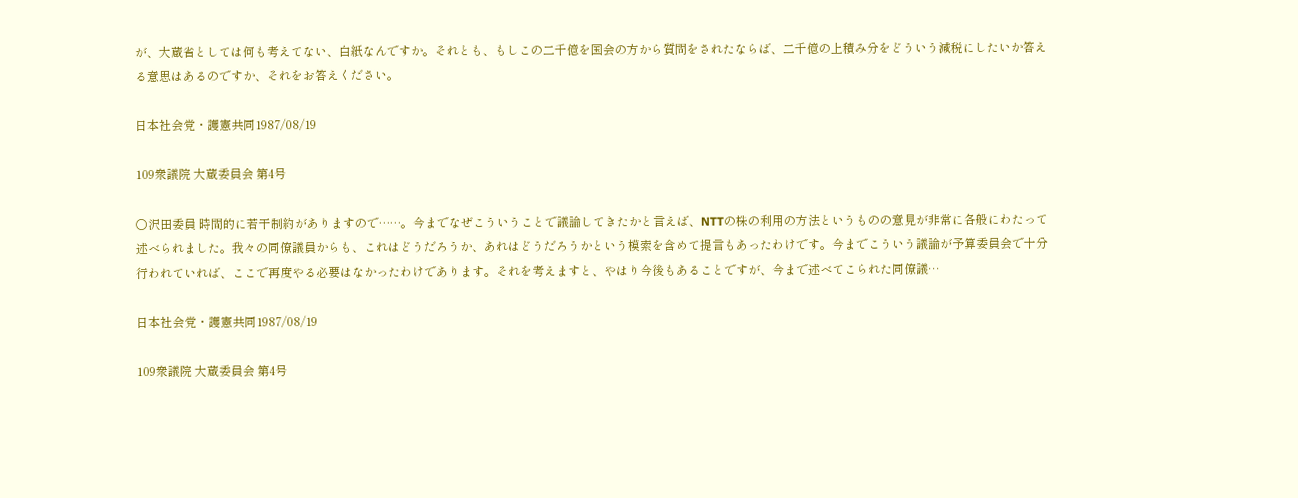が、大蔵省としては何も考えてない、白紙なんですか。それとも、もしこの二千億を国会の方から質問をされたならば、二千億の上積み分をどういう減税にしたいか答える意思はあるのですか、それをお答えください。

日本社会党・護憲共同1987/08/19

109衆議院 大蔵委員会 第4号

○沢田委員 時間的に若干制約がありますので……。今までなぜこういうことで議論してきたかと言えば、NTTの株の利用の方法というものの意見が非常に各般にわたって述べられました。我々の同僚議員からも、これはどうだろうか、あれはどうだろうかという模索を含めて提言もあったわけです。今までこういう議論が予算委員会で十分行われていれば、ここで再度やる必要はなかったわけであります。それを考えますと、やはり今後もあることですが、今まで述べてこられた同僚議…

日本社会党・護憲共同1987/08/19

109衆議院 大蔵委員会 第4号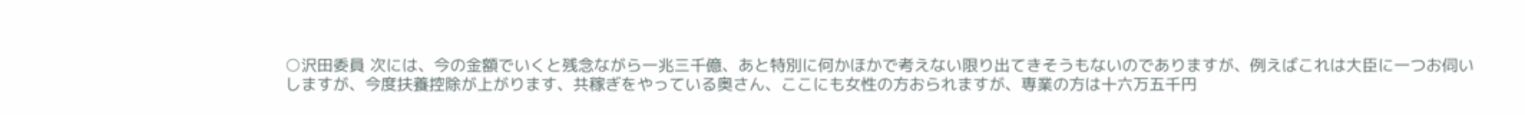○沢田委員 次には、今の金額でいくと残念ながら一兆三千億、あと特別に何かほかで考えない限り出てきそうもないのでありますが、例えばこれは大臣に一つお伺いしますが、今度扶養控除が上がります、共稼ぎをやっている奥さん、ここにも女性の方おられますが、専業の方は十六万五千円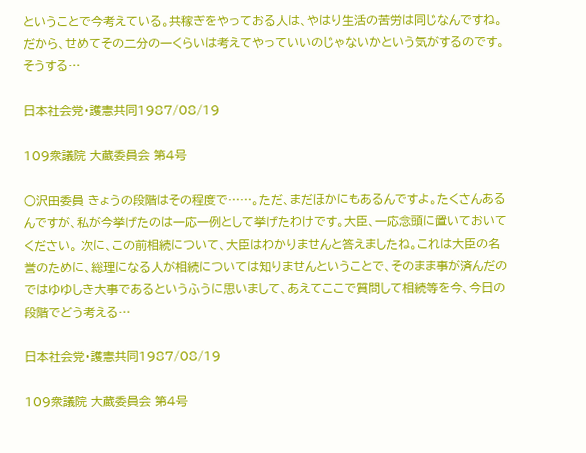ということで今考えている。共稼ぎをやっておる人は、やはり生活の苦労は同じなんですね。だから、せめてその二分の一くらいは考えてやっていいのじゃないかという気がするのです。そうする…

日本社会党・護憲共同1987/08/19

109衆議院 大蔵委員会 第4号

○沢田委員 きょうの段階はその程度で……。ただ、まだほかにもあるんですよ。たくさんあるんですが、私が今挙げたのは一応一例として挙げたわけです。大臣、一応念頭に置いておいてください。 次に、この前相続について、大臣はわかりませんと答えましたね。これは大臣の名誉のために、総理になる人が相続については知りませんということで、そのまま事が済んだのではゆゆしき大事であるというふうに思いまして、あえてここで質問して相続等を今、今日の段階でどう考える…

日本社会党・護憲共同1987/08/19

109衆議院 大蔵委員会 第4号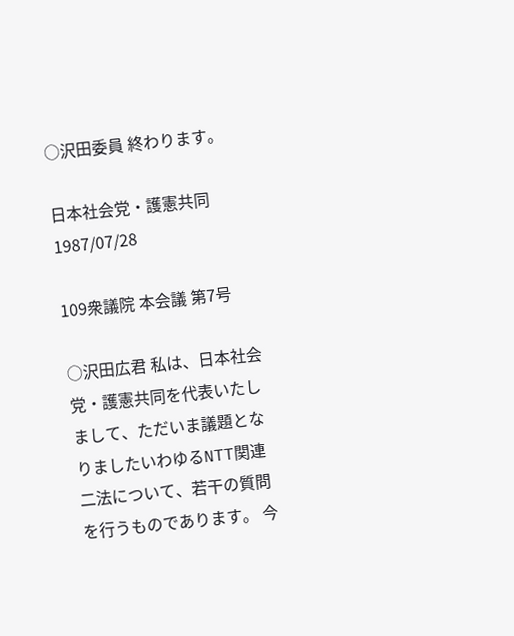○沢田委員 終わります。

日本社会党・護憲共同1987/07/28

109衆議院 本会議 第7号

○沢田広君 私は、日本社会党・護憲共同を代表いたしまして、ただいま議題となりましたいわゆるNTT関連二法について、若干の質問を行うものであります。 今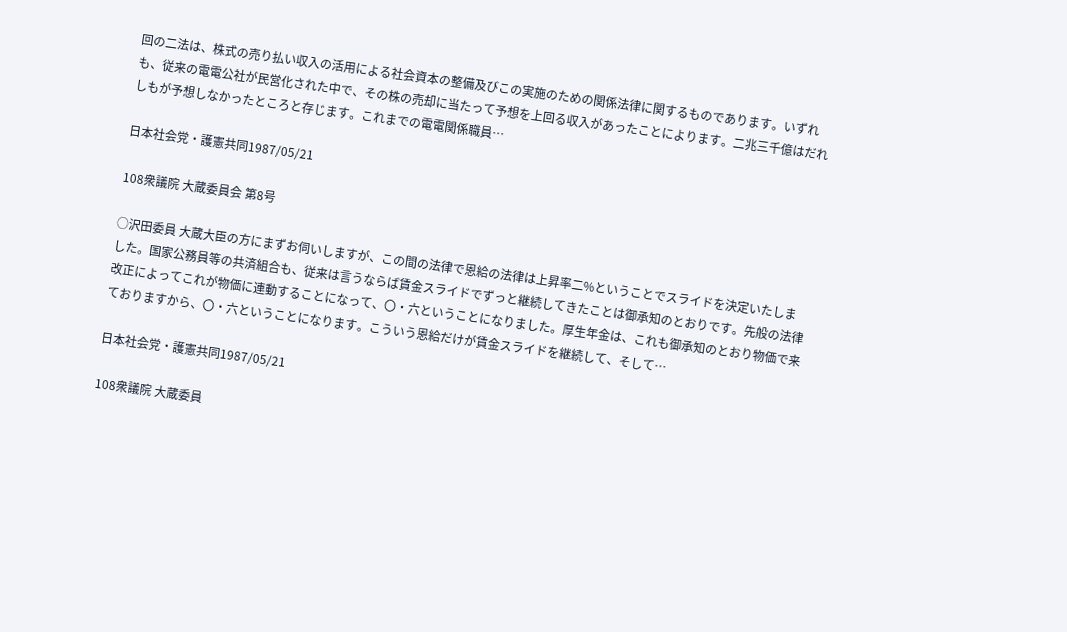回の二法は、株式の売り払い収入の活用による社会資本の整備及びこの実施のための関係法律に関するものであります。いずれも、従来の電電公社が民営化された中で、その株の売却に当たって予想を上回る収入があったことによります。二兆三千億はだれしもが予想しなかったところと存じます。これまでの電電関係職員…

日本社会党・護憲共同1987/05/21

108衆議院 大蔵委員会 第8号

○沢田委員 大蔵大臣の方にまずお伺いしますが、この間の法律で恩給の法律は上昇率二%ということでスライドを決定いたしました。国家公務員等の共済組合も、従来は言うならば賃金スライドでずっと継続してきたことは御承知のとおりです。先般の法律改正によってこれが物価に連動することになって、〇・六ということになりました。厚生年金は、これも御承知のとおり物価で来ておりますから、〇・六ということになります。こういう恩給だけが賃金スライドを継続して、そして…

日本社会党・護憲共同1987/05/21

108衆議院 大蔵委員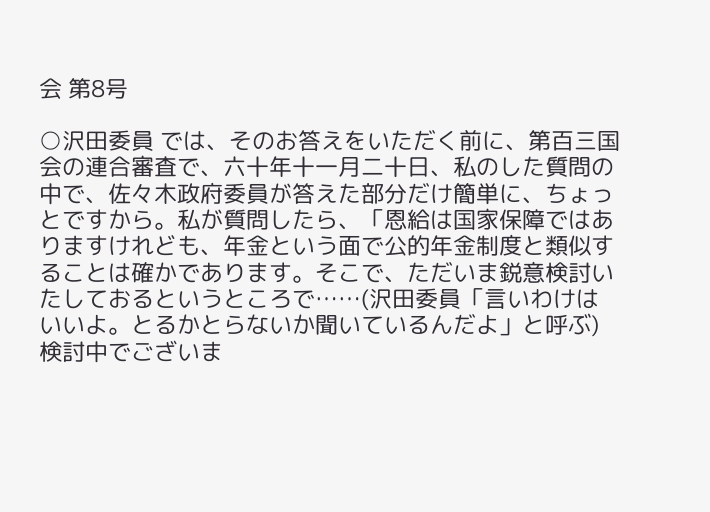会 第8号

○沢田委員 では、そのお答えをいただく前に、第百三国会の連合審査で、六十年十一月二十日、私のした質問の中で、佐々木政府委員が答えた部分だけ簡単に、ちょっとですから。私が質問したら、「恩給は国家保障ではありますけれども、年金という面で公的年金制度と類似することは確かであります。そこで、ただいま鋭意検討いたしておるというところで……(沢田委員「言いわけはいいよ。とるかとらないか聞いているんだよ」と呼ぶ)検討中でございま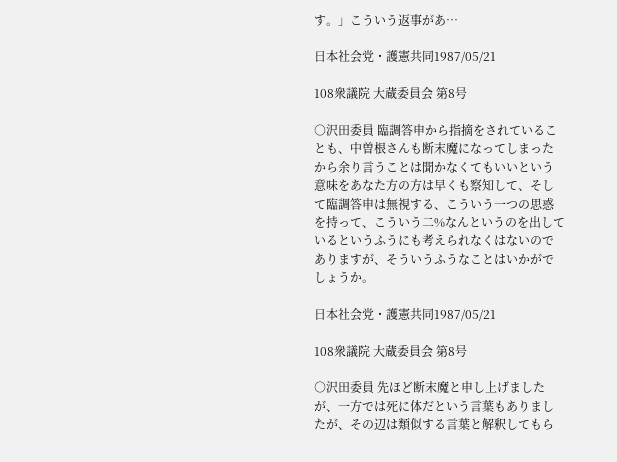す。」こういう返事があ…

日本社会党・護憲共同1987/05/21

108衆議院 大蔵委員会 第8号

○沢田委員 臨調答申から指摘をされていることも、中曽根さんも断末魔になってしまったから余り言うことは聞かなくてもいいという意味をあなた方の方は早くも察知して、そして臨調答申は無視する、こういう一つの思惑を持って、こういう二%なんというのを出しているというふうにも考えられなくはないのでありますが、そういうふうなことはいかがでしょうか。

日本社会党・護憲共同1987/05/21

108衆議院 大蔵委員会 第8号

○沢田委員 先ほど断末魔と申し上げましたが、一方では死に体だという言葉もありましたが、その辺は類似する言葉と解釈してもら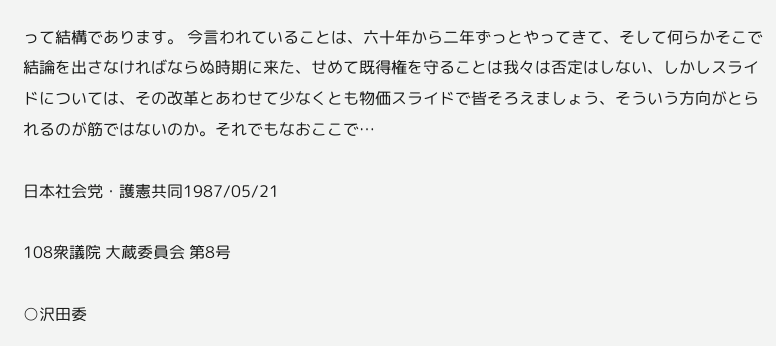って結構であります。 今言われていることは、六十年から二年ずっとやってきて、そして何らかそこで結論を出さなければならぬ時期に来た、せめて既得権を守ることは我々は否定はしない、しかしスライドについては、その改革とあわせて少なくとも物価スライドで皆そろえましょう、そういう方向がとられるのが筋ではないのか。それでもなおここで…

日本社会党・護憲共同1987/05/21

108衆議院 大蔵委員会 第8号

○沢田委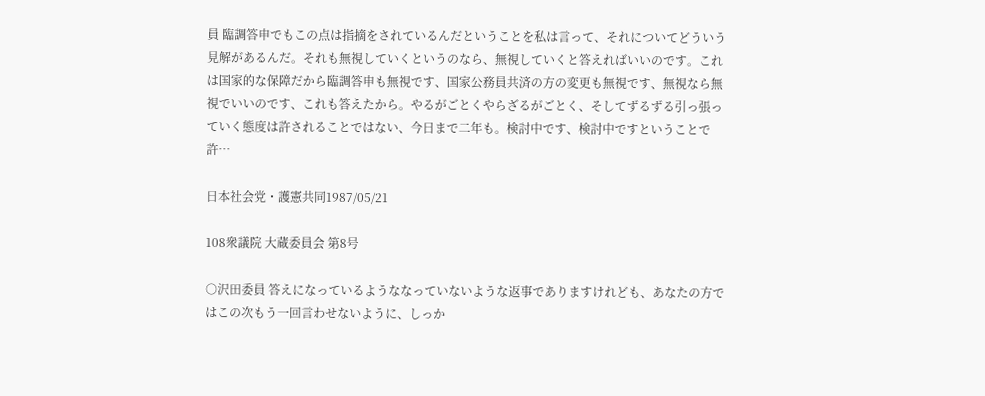員 臨調答申でもこの点は指摘をされているんだということを私は言って、それについてどういう見解があるんだ。それも無視していくというのなら、無視していくと答えればいいのです。これは国家的な保障だから臨調答申も無視です、国家公務員共済の方の変更も無視です、無視なら無視でいいのです、これも答えたから。やるがごとくやらざるがごとく、そしてずるずる引っ張っていく態度は許されることではない、今日まで二年も。検討中です、検討中ですということで許…

日本社会党・護憲共同1987/05/21

108衆議院 大蔵委員会 第8号

○沢田委員 答えになっているようななっていないような返事でありますけれども、あなたの方ではこの次もう一回言わせないように、しっか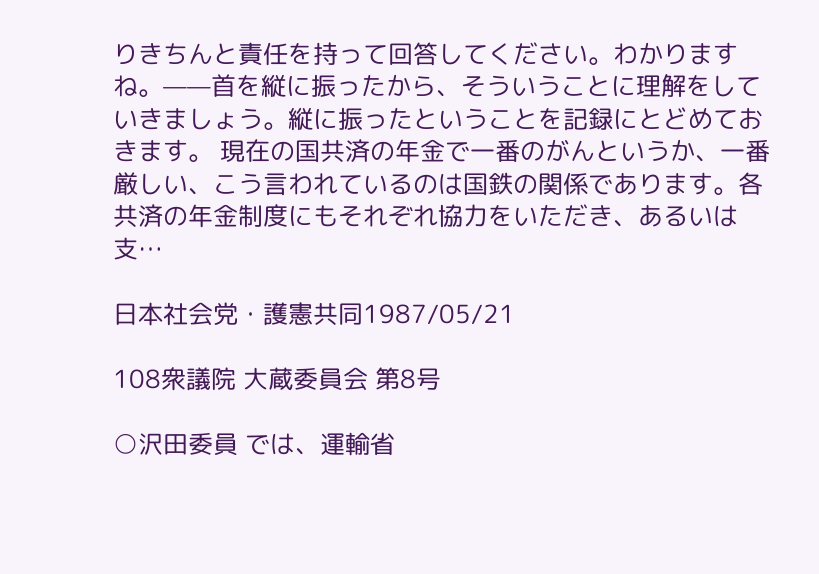りきちんと責任を持って回答してください。わかりますね。——首を縦に振ったから、そういうことに理解をしていきましょう。縦に振ったということを記録にとどめておきます。 現在の国共済の年金で一番のがんというか、一番厳しい、こう言われているのは国鉄の関係であります。各共済の年金制度にもそれぞれ協力をいただき、あるいは支…

日本社会党・護憲共同1987/05/21

108衆議院 大蔵委員会 第8号

○沢田委員 では、運輸省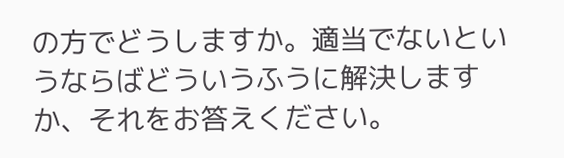の方でどうしますか。適当でないというならばどういうふうに解決しますか、それをお答えください。